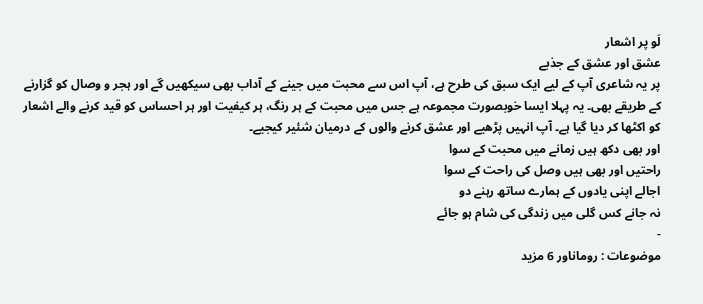لَو پر اشعار
عشق اور عشق کے جذبے
پر یہ شاعری آپ کے لیے ایک سبق کی طرح ہے، آپ اس سے محبت میں جینے کے آداب بھی سیکھیں گے اور ہجر و وصال کو گزارنے کے طریقے بھی۔ یہ پہلا ایسا خوبصورت مجموعہ ہے جس میں محبت کے ہر رنگ، ہر کیفیت اور ہر احساس کو قید کرنے والے اشعار کو اکٹھا کر دیا گیا ہے۔ آپ انہیں پڑھیے اور عشق کرنے والوں کے درمیان شئیر کیجیے۔
اور بھی دکھ ہیں زمانے میں محبت کے سوا
راحتیں اور بھی ہیں وصل کی راحت کے سوا
اجالے اپنی یادوں کے ہمارے ساتھ رہنے دو
نہ جانے کس گلی میں زندگی کی شام ہو جائے
-
موضوعات : روماناور 6 مزید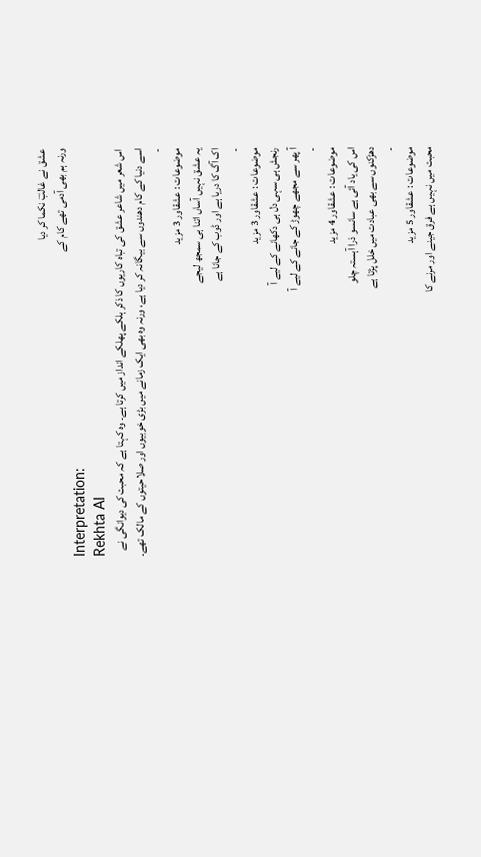عشق نے غالبؔ نکما کر دیا
ورنہ ہم بھی آدمی تھے کام کے
Interpretation:
Rekhta AI
اس شعر میں شاعر عشق کی تباہ کاریوں کا ذکر ہلکے پھلکے انداز میں کرتا ہے۔ وہ کہتا ہے کہ محبت کی دیوانگی نے اسے دنیا کے کام دھندوں سے بیگانہ کر دیا ہے، ورنہ وہ بھی ایک زمانے میں بڑی خوبیوں اور صلاحیتوں کے مالک تھے۔
-
موضوعات : عشقاور 3 مزید
یہ عشق نہیں آساں اتنا ہی سمجھ لیجے
اک آگ کا دریا ہے اور ڈوب کے جانا ہے
-
موضوعات : عشقاور 3 مزید
رنجش ہی سہی دل ہی دکھانے کے لیے آ
آ پھر سے مجھے چھوڑ کے جانے کے لیے آ
-
موضوعات : عشقاور 4 مزید
اس کی یاد آئی ہے سانسو ذرا آہستہ چلو
دھڑکنوں سے بھی عبادت میں خلل پڑتا ہے
-
موضوعات : عشقاور 5 مزید
محبت میں نہیں ہے فرق جینے اور مرنے کا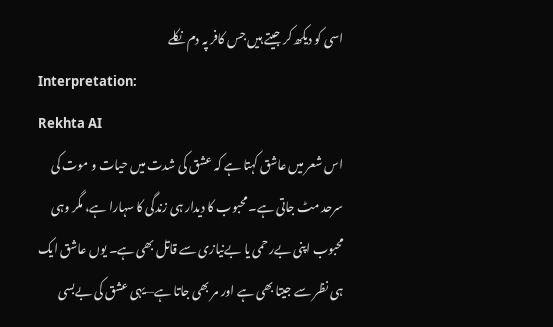اسی کو دیکھ کر جیتے ہیں جس کافر پہ دم نکلے
Interpretation:
Rekhta AI
اس شعر میں عاشق کہتا ہے کہ عشق کی شدت میں حیات و موت کی سرحد مٹ جاتی ہے۔ محبوب کا دیدار ہی زندگی کا سہارا ہے، مگر وہی محبوب اپنی بےرحمی یا بےنیازی سے قاتل بھی ہے۔ یوں عاشق ایک ہی نظر سے جیتا بھی ہے اور مر بھی جاتا ہے—یہی عشق کی بےبسی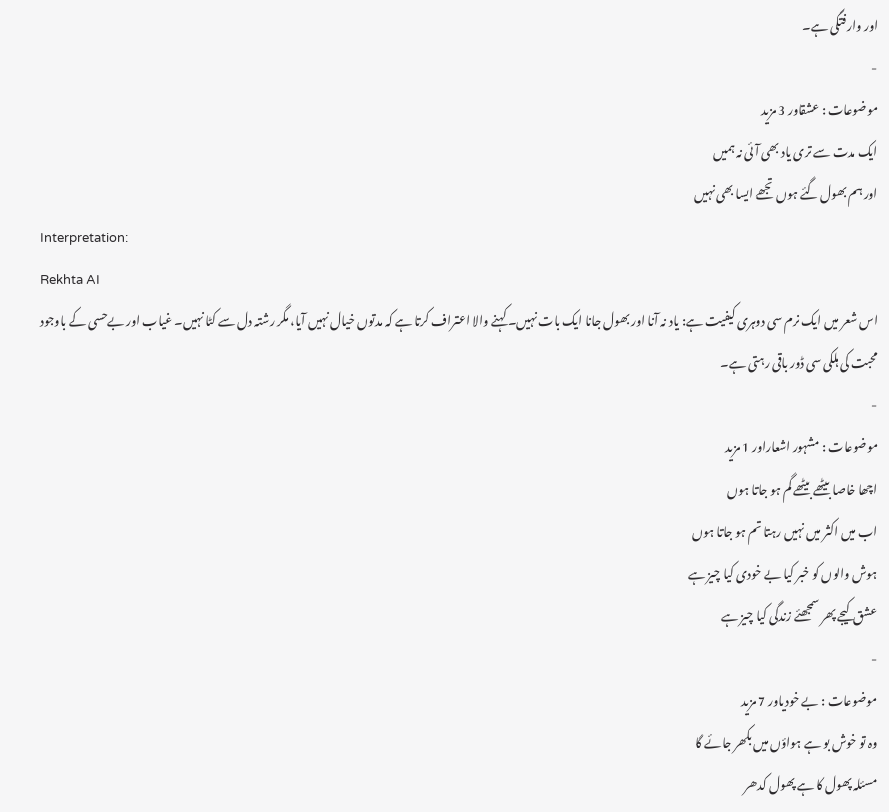اور وارفتگی ہے۔
-
موضوعات : عشقاور 3 مزید
ایک مدت سے تری یاد بھی آئی نہ ہمیں
اور ہم بھول گئے ہوں تجھے ایسا بھی نہیں
Interpretation:
Rekhta AI
اس شعر میں ایک نرم سی دوہری کیفیت ہے: یاد نہ آنا اور بھول جانا ایک بات نہیں۔ کہنے والا اعتراف کرتا ہے کہ مدتوں خیال نہیں آیا، مگر رشتہ دل سے کٹا نہیں۔ غیاب اور بےحسی کے باوجود محبت کی ہلکی سی ڈور باقی رہتی ہے۔
-
موضوعات : مشہور اشعاراور 1 مزید
اچھا خاصا بیٹھے بیٹھے گم ہو جاتا ہوں
اب میں اکثر میں نہیں رہتا تم ہو جاتا ہوں
ہوش والوں کو خبر کیا بے خودی کیا چیز ہے
عشق کیجے پھر سمجھئے زندگی کیا چیز ہے
-
موضوعات : بے خودیاور 7 مزید
وہ تو خوش بو ہے ہواؤں میں بکھر جائے گا
مسئلہ پھول کا ہے پھول کدھر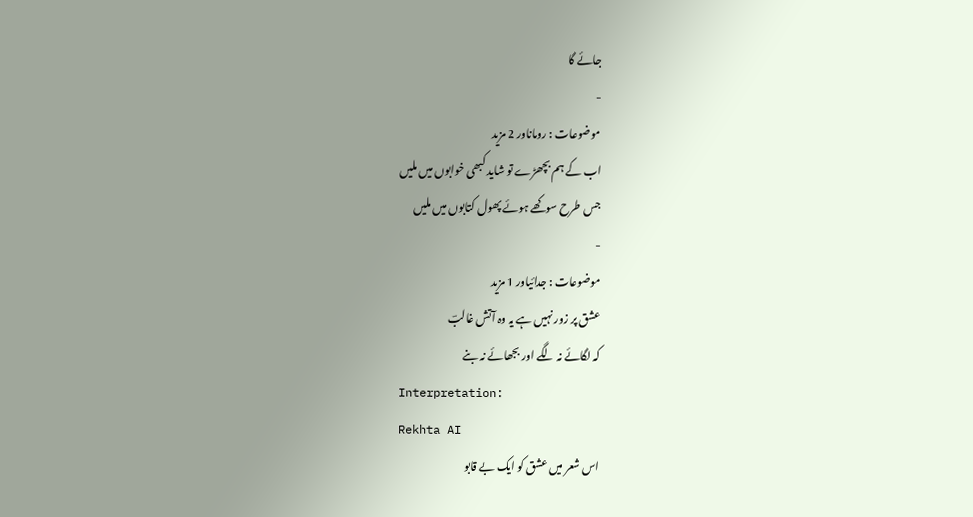جائے گا
-
موضوعات : روماناور 2 مزید
اب کے ہم بچھڑے تو شاید کبھی خوابوں میں ملیں
جس طرح سوکھے ہوئے پھول کتابوں میں ملیں
-
موضوعات : جدائیاور 1 مزید
عشق پر زور نہیں ہے یہ وہ آتش غالبؔ
کہ لگائے نہ لگے اور بجھائے نہ بنے
Interpretation:
Rekhta AI
اس شعر میں عشق کو ایک بے قابو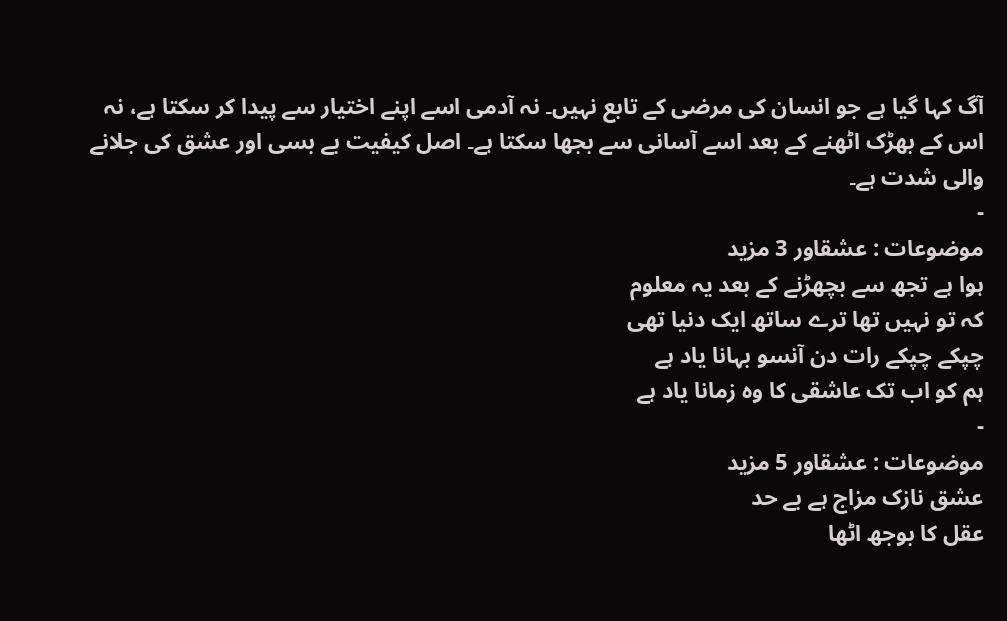آگ کہا گیا ہے جو انسان کی مرضی کے تابع نہیں۔ نہ آدمی اسے اپنے اختیار سے پیدا کر سکتا ہے، نہ اس کے بھڑک اٹھنے کے بعد اسے آسانی سے بجھا سکتا ہے۔ اصل کیفیت بے بسی اور عشق کی جلانے والی شدت ہے۔
-
موضوعات : عشقاور 3 مزید
ہوا ہے تجھ سے بچھڑنے کے بعد یہ معلوم
کہ تو نہیں تھا ترے ساتھ ایک دنیا تھی
چپکے چپکے رات دن آنسو بہانا یاد ہے
ہم کو اب تک عاشقی کا وہ زمانا یاد ہے
-
موضوعات : عشقاور 5 مزید
عشق نازک مزاج ہے بے حد
عقل کا بوجھ اٹھا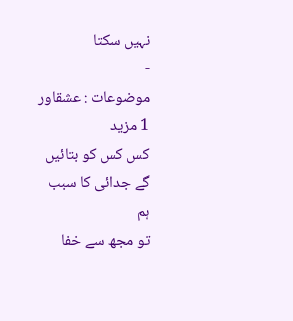نہیں سکتا
-
موضوعات : عشقاور 1 مزید
کس کس کو بتائیں گے جدائی کا سبب ہم
تو مجھ سے خفا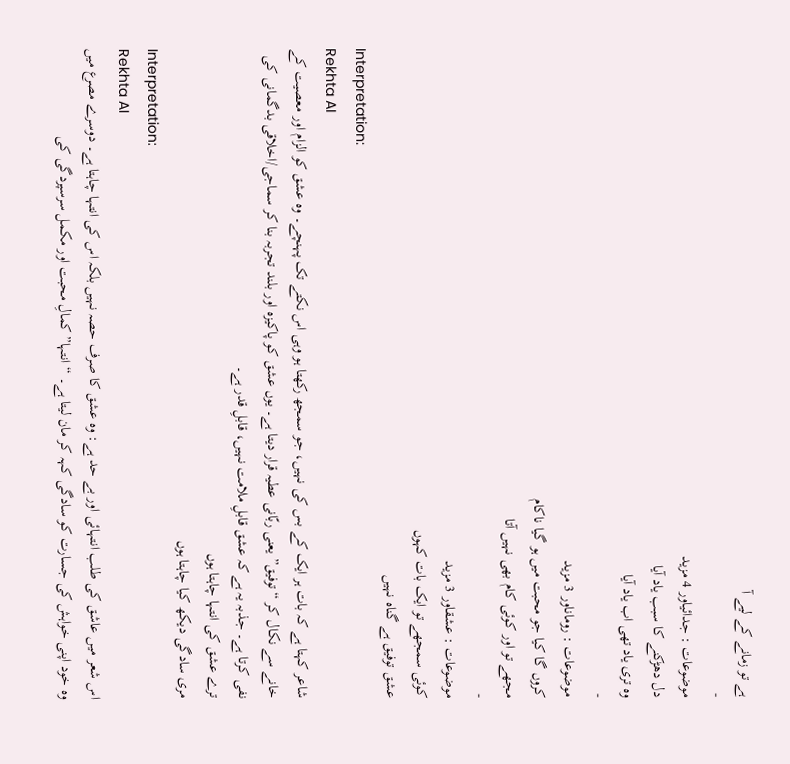ہے تو زمانے کے لیے آ
-
موضوعات : جدائیاور 4 مزید
دل دھڑکنے کا سبب یاد آیا
وہ تری یاد تھی اب یاد آیا
-
موضوعات : روماناور 3 مزید
کروں گا کیا جو محبت میں ہو گیا ناکام
مجھے تو اور کوئی کام بھی نہیں آتا
-
موضوعات : عشقاور 3 مزید
کوئی سمجھے تو ایک بات کہوں
عشق توفیق ہے گناہ نہیں
Interpretation:
Rekhta AI
شاعر کہتا ہے کہ بات ہر ایک کے بس کی نہیں، جو سمجھ رکھتا ہو وہی اس نکتے تک پہنچے۔ وہ عشق کو الزام اور معصیت کے خانے سے نکال کر “توفیق” یعنی ربّانی عطیہ قرار دیتا ہے۔ یوں عشق کو پاکیزہ اور بلند تجربہ بنا کر سماجی/اخلاقی بدگمانی کی نفی کرتا ہے۔ جذبہ یہ ہے کہ عشق قابلِ ملامت نہیں، قابلِ قدر ہے۔
ترے عشق کی انتہا چاہتا ہوں
مری سادگی دیکھ کیا چاہتا ہوں
Interpretation:
Rekhta AI
اس شعر میں عاشق کی طلب انتہائی اور بے حد ہے: وہ عشق کا صرف حصہ نہیں بلکہ اس کی انتہا چاہتا ہے۔ دوسرے مصرع میں وہ خود اپنی خواہش کی جسارت کو سادگی کہہ کر مان لیتا ہے۔ “انتہا” کمالِ محبت اور مکمل سرسپردگی کی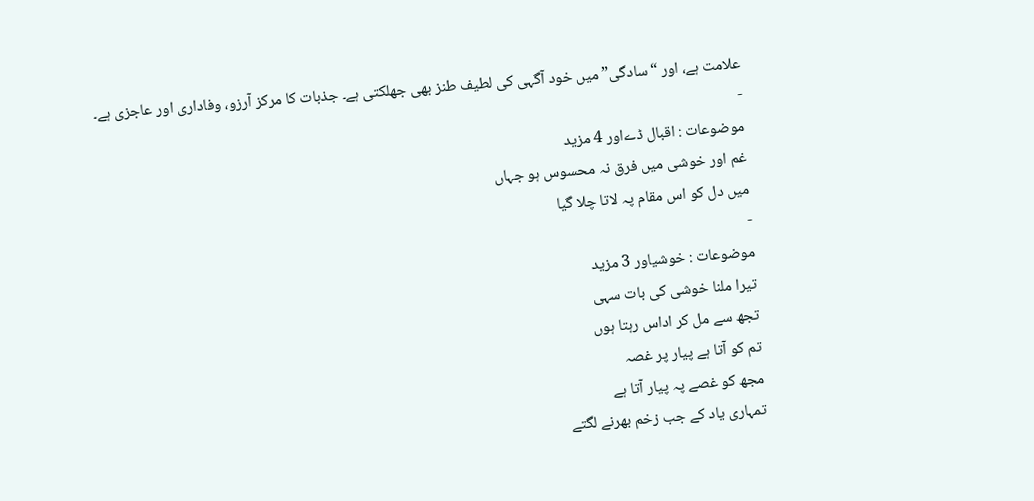علامت ہے، اور “سادگی” میں خود آگہی کی لطیف طنز بھی جھلکتی ہے۔ جذبات کا مرکز آرزو، وفاداری اور عاجزی ہے۔
-
موضوعات : اقبال ڈےاور 4 مزید
غم اور خوشی میں فرق نہ محسوس ہو جہاں
میں دل کو اس مقام پہ لاتا چلا گیا
-
موضوعات : خوشیاور 3 مزید
تیرا ملنا خوشی کی بات سہی
تجھ سے مل کر اداس رہتا ہوں
تم کو آتا ہے پیار پر غصہ
مجھ کو غصے پہ پیار آتا ہے
تمہاری یاد کے جب زخم بھرنے لگتے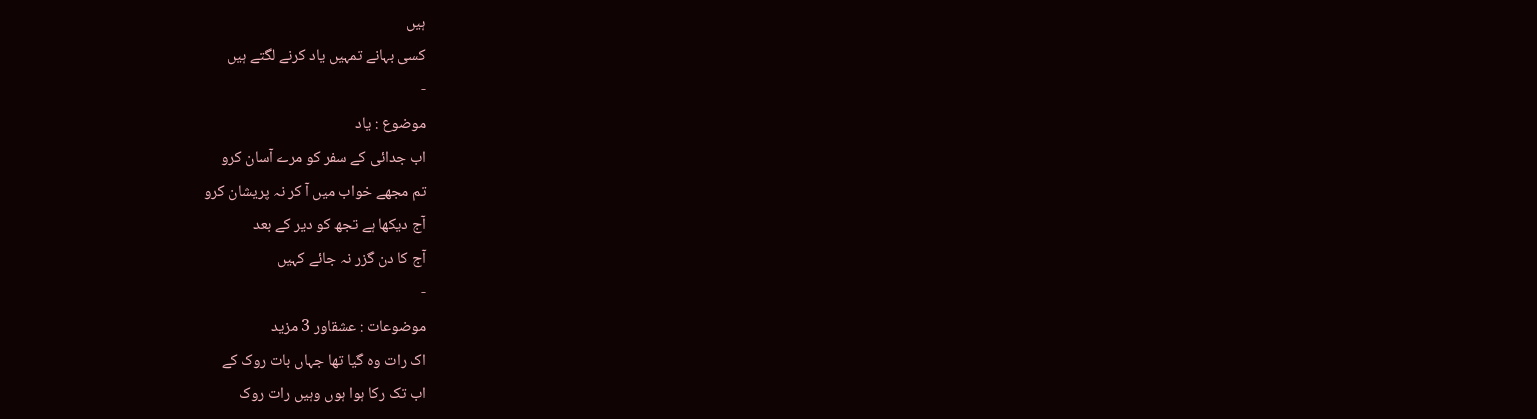ہیں
کسی بہانے تمہیں یاد کرنے لگتے ہیں
-
موضوع : یاد
اب جدائی کے سفر کو مرے آسان کرو
تم مجھے خواب میں آ کر نہ پریشان کرو
آج دیکھا ہے تجھ کو دیر کے بعد
آج کا دن گزر نہ جائے کہیں
-
موضوعات : عشقاور 3 مزید
اک رات وہ گیا تھا جہاں بات روک کے
اب تک رکا ہوا ہوں وہیں رات روک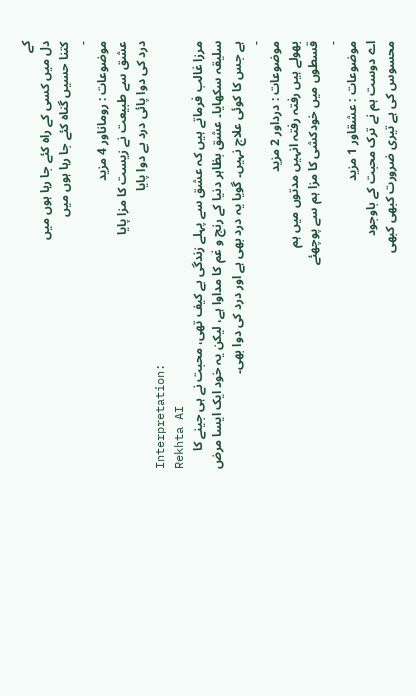کے
دل میں کسی کے راہ کئے جا رہا ہوں میں
کتنا حسیں گناہ کئے جا رہا ہوں میں
-
موضوعات : روماناور 4 مزید
عشق سے طبیعت نے زیست کا مزا پایا
درد کی دوا پائی درد بے دوا پایا
Interpretation:
Rekhta AI
مرزا غالب فرماتے ہیں کہ عشق سے پہلے زندگی بے کیف تھی، محبت نے ہی جینے کا سلیقہ سکھایا۔ عشق بظاہر دنیا کے رنج و غم کا مداوا ہے، لیکن یہ خود ایک ایسا مرض ہے جس کا کوئی علاج نہیں۔ گویا یہ درد بھی ہے اور درد کی دوا بھی۔
-
موضوعات : درداور 2 مزید
بھولے ہیں رفتہ رفتہ انہیں مدتوں میں ہم
قسطوں میں خودکشی کا مزا ہم سے پوچھئے
-
موضوعات : عشقاور 1 مزید
اے دوست ہم نے ترک محبت کے باوجود
محسوس کی ہے تیری ضرورت کبھی کبھی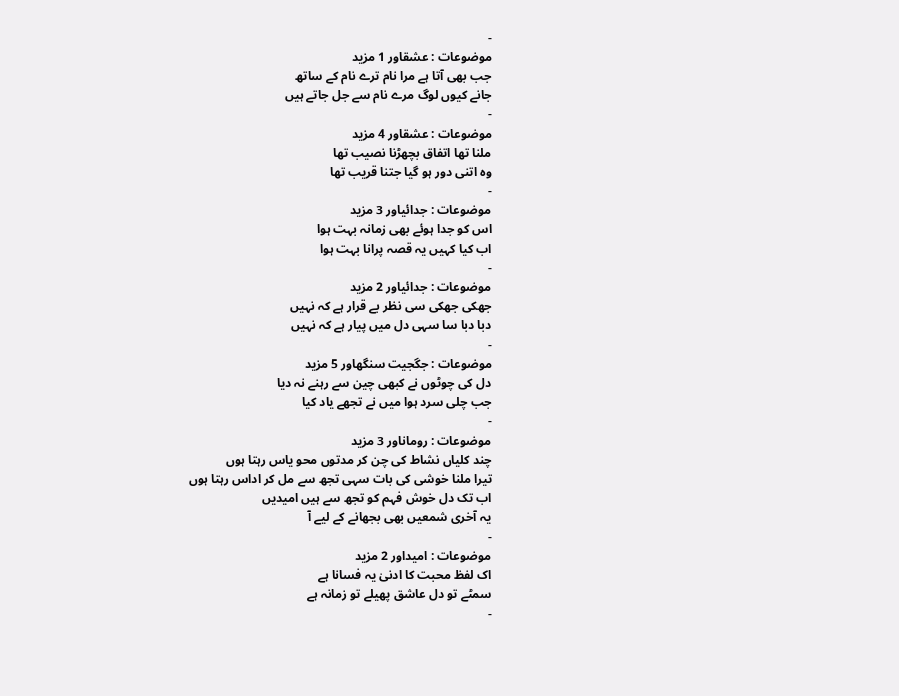-
موضوعات : عشقاور 1 مزید
جب بھی آتا ہے مرا نام ترے نام کے ساتھ
جانے کیوں لوگ مرے نام سے جل جاتے ہیں
-
موضوعات : عشقاور 4 مزید
ملنا تھا اتفاق بچھڑنا نصیب تھا
وہ اتنی دور ہو گیا جتنا قریب تھا
-
موضوعات : جدائیاور 3 مزید
اس کو جدا ہوئے بھی زمانہ بہت ہوا
اب کیا کہیں یہ قصہ پرانا بہت ہوا
-
موضوعات : جدائیاور 2 مزید
جھکی جھکی سی نظر بے قرار ہے کہ نہیں
دبا دبا سا سہی دل میں پیار ہے کہ نہیں
-
موضوعات : جگجیت سنگھاور 5 مزید
دل کی چوٹوں نے کبھی چین سے رہنے نہ دیا
جب چلی سرد ہوا میں نے تجھے یاد کیا
-
موضوعات : روماناور 3 مزید
چند کلیاں نشاط کی چن کر مدتوں محو یاس رہتا ہوں
تیرا ملنا خوشی کی بات سہی تجھ سے مل کر اداس رہتا ہوں
اب تک دل خوش فہم کو تجھ سے ہیں امیدیں
یہ آخری شمعیں بھی بجھانے کے لیے آ
-
موضوعات : امیداور 2 مزید
اک لفظ محبت کا ادنیٰ یہ فسانا ہے
سمٹے تو دل عاشق پھیلے تو زمانہ ہے
-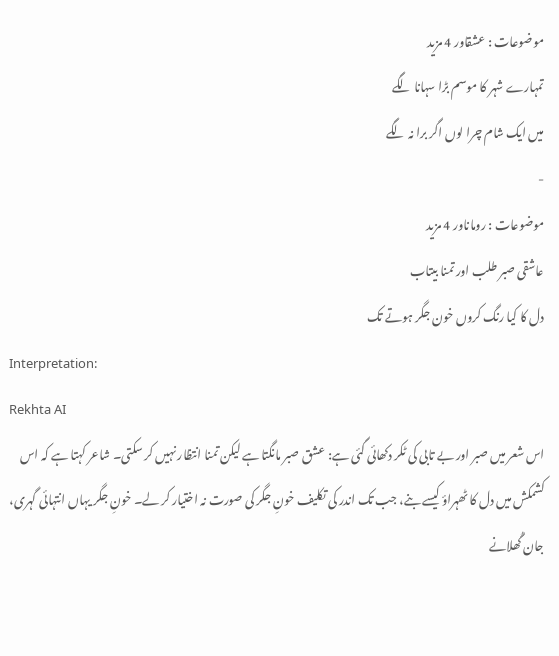موضوعات : عشقاور 4 مزید
تمہارے شہر کا موسم بڑا سہانا لگے
میں ایک شام چرا لوں اگر برا نہ لگے
-
موضوعات : روماناور 4 مزید
عاشقی صبر طلب اور تمنا بیتاب
دل کا کیا رنگ کروں خون جگر ہوتے تک
Interpretation:
Rekhta AI
اس شعر میں صبر اور بے تابی کی ٹکر دکھائی گئی ہے: عشق صبر مانگتا ہے لیکن تمنا انتظار نہیں کر سکتی۔ شاعر کہتا ہے کہ اس کشمکش میں دل کا ٹھہراؤ کیسے بنے، جب تک اندر کی تکلیف خونِ جگر کی صورت نہ اختیار کر لے۔ خونِ جگر یہاں انتہائی گہری، جان گُھلانے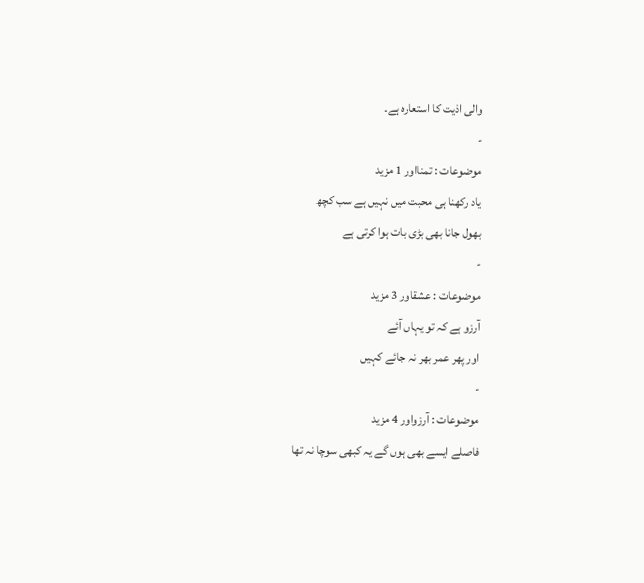والی اذیت کا استعارہ ہے۔
-
موضوعات : تمنااور 1 مزید
یاد رکھنا ہی محبت میں نہیں ہے سب کچھ
بھول جانا بھی بڑی بات ہوا کرتی ہے
-
موضوعات : عشقاور 3 مزید
آرزو ہے کہ تو یہاں آئے
اور پھر عمر بھر نہ جائے کہیں
-
موضوعات : آرزواور 4 مزید
فاصلے ایسے بھی ہوں گے یہ کبھی سوچا نہ تھا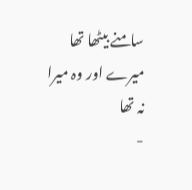سامنے بیٹھا تھا میرے اور وہ میرا نہ تھا
-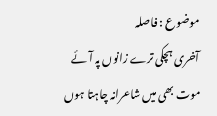موضوع : فاصلہ
آخری ہچکی ترے زانوں پہ آئے
موت بھی میں شاعرانہ چاہتا ہوں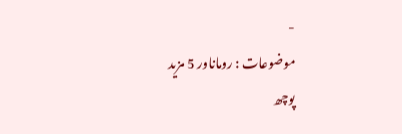-
موضوعات : روماناور 5 مزید
پوچھ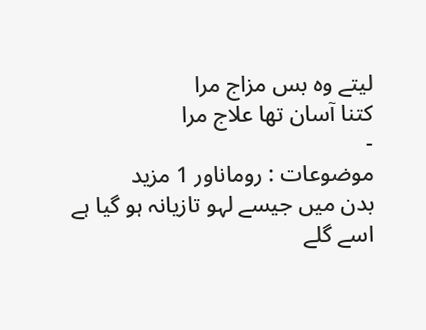لیتے وہ بس مزاج مرا
کتنا آسان تھا علاج مرا
-
موضوعات : روماناور 1 مزید
بدن میں جیسے لہو تازیانہ ہو گیا ہے
اسے گلے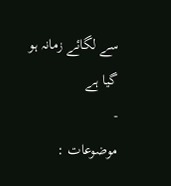سے لگائے زمانہ ہو گیا ہے
-
موضوعات :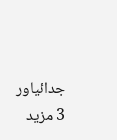جدائیاور 3 مزید